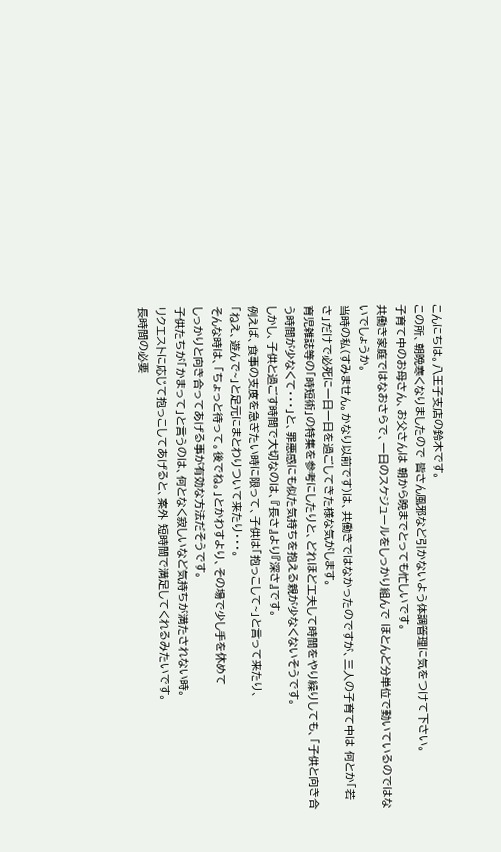こんにちは。八王子支店の鈴木です。
この所、朝晩寒くなりましたので 皆さん風邪など引かないよう体調管理に気をつけて下さい。
子育て中のお母さん、お父さんは 朝から晩までとっても忙しいです。
共働き家庭ではなおさらで、一日のスケジュールをしっかり組んで ほとんど分単位で動いているのではないでしょうか。
当時の私(すみません。かなり以前です)は、共働きではなかったのですが、三人の子育て中は 何とか「若さ」だけで必死に一日一日を過ごしてきた様な気がします。
育児雑誌等の「時短術」の特集を参考にしたりと、どれほど工夫して時間をやり繰りしても、「子供と向き合う時間が少なくて・・・」と、罪悪感にも似た気持ちを抱える親が少なくないそうです。
しかし、子供と過ごす時間で大切なのは、『長さ』より『深さ』です。
例えば、食事の支度を急ぎたい時に限って、子供は「抱っこして~」と言って来たり、
「ねえ、遊んで~」と足元にまとわりついて来たり・・・。
そんな時は、「ちょっと待って。後でね。」とかわすより、その場で少し手を休めて
しっかりと向き合ってあげる事が有効な方法だそうです。
子供たちが「かまって」と言うのは、何となく寂しいなど気持ちが満たされない時。
リクエストに応じて抱っこしてあげると、案外 短時間で満足してくれるみたいです。
長時間の必要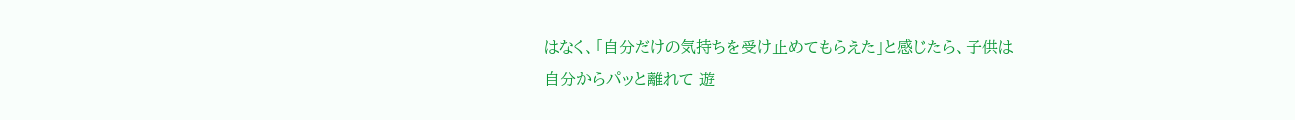はなく、「自分だけの気持ちを受け止めてもらえた」と感じたら、子供は
自分からパッと離れて 遊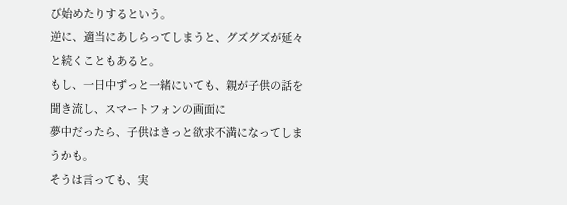び始めたりするという。
逆に、適当にあしらってしまうと、グズグズが延々と続くこともあると。
もし、一日中ずっと一緒にいても、親が子供の話を聞き流し、スマートフォンの画面に
夢中だったら、子供はきっと欲求不満になってしまうかも。
そうは言っても、実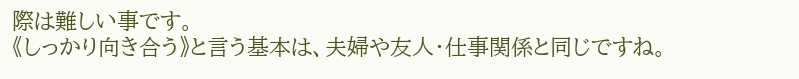際は難しい事です。
《しっかり向き合う》と言う基本は、夫婦や友人・仕事関係と同じですね。